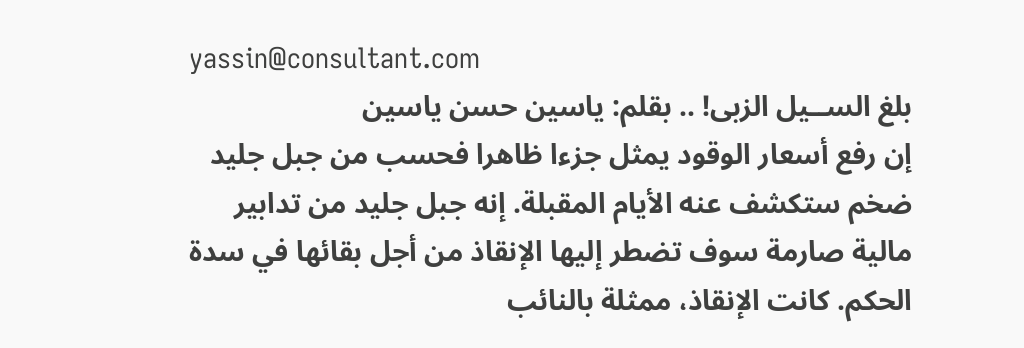yassin@consultant.com
بلغ الســيل الزبى! .. بقلم: ياسين حسن ياسين
إن رفع أسعار الوقود يمثل جزءا ظاهرا فحسب من جبل جليد ضخم ستكشف عنه الأيام المقبلة. إنه جبل جليد من تدابير مالية صارمة سوف تضطر إليها الإنقاذ من أجل بقائها في سدة الحكم. كانت الإنقاذ، ممثلة بالنائب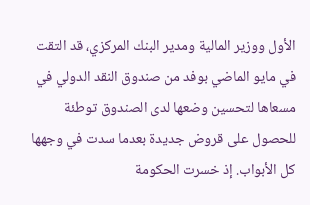الأول ووزير المالية ومدير البنك المركزي، قد التقت في مايو الماضي بوفد من صندوق النقد الدولي في مسعاها لتحسين وضعها لدى الصندوق توطئة للحصول على قروض جديدة بعدما سدت في وجهها كل الأبواب. إذ خسرت الحكومة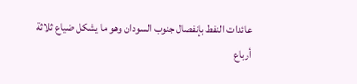عائدات النفط بإنفصال جنوب السودان وهو ما يشكل ضياع ثلاثة أرباع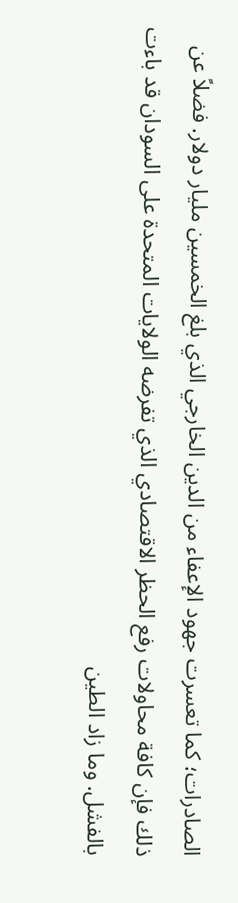الصادرات؛ كما تعسرت جهود الإعفاء من الدين الخارجي الذي بلغ الخمسين مليار دولار. فضلاً عن ذلك فإن كافة محاولات رفع الحظر الاقتصادي الذي تفرضه الولايات المتحدة على السودان قد باءت بالفشل. وما زاد الطين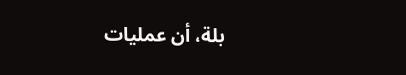بلة، أن عمليات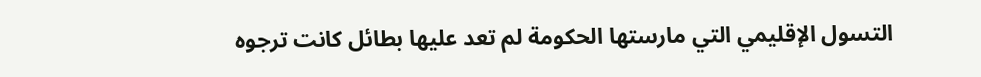التسول الإقليمي التي مارستها الحكومة لم تعد عليها بطائل كانت ترجوه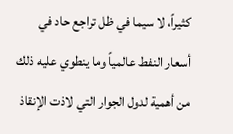كثيراً، لا سيما في ظل تراجع حاد في أسعار النفط عالمياً وما ينطوي عليه ذلك من أهمية لدول الجوار التي لاذت الإنقاذ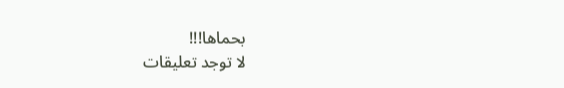بحماها!!!
لا توجد تعليقات